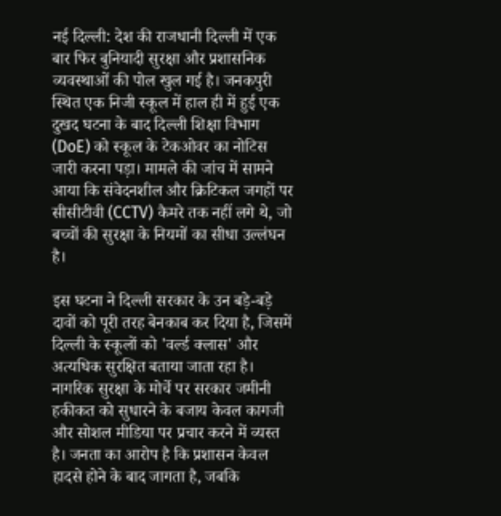नई दिल्ली: देश की राजधानी दिल्ली में एक बार फिर बुनियादी सुरक्षा और प्रशासनिक व्यवस्थाओं की पोल खुल गई है। जनकपुरी स्थित एक निजी स्कूल में हाल ही में हुई एक दुखद घटना के बाद दिल्ली शिक्षा विभाग (DoE) को स्कूल के टेकओवर का नोटिस जारी करना पड़ा। मामले की जांच में सामने आया कि संवेदनशील और क्रिटिकल जगहों पर सीसीटीवी (CCTV) कैमरे तक नहीं लगे थे, जो बच्चों की सुरक्षा के नियमों का सीधा उल्लंघन है।

इस घटना ने दिल्ली सरकार के उन बड़े-बड़े दावों को पूरी तरह बेनकाब कर दिया है, जिसमें दिल्ली के स्कूलों को 'वर्ल्ड क्लास' और अत्यधिक सुरक्षित बताया जाता रहा है। नागरिक सुरक्षा के मोर्चे पर सरकार जमीनी हकीकत को सुधारने के बजाय केवल कागजी और सोशल मीडिया पर प्रचार करने में व्यस्त है। जनता का आरोप है कि प्रशासन केवल हादसे होने के बाद जागता है, जबकि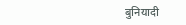बुनियादी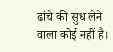ढांचे की सुध लेने वाला कोई नहीं है।